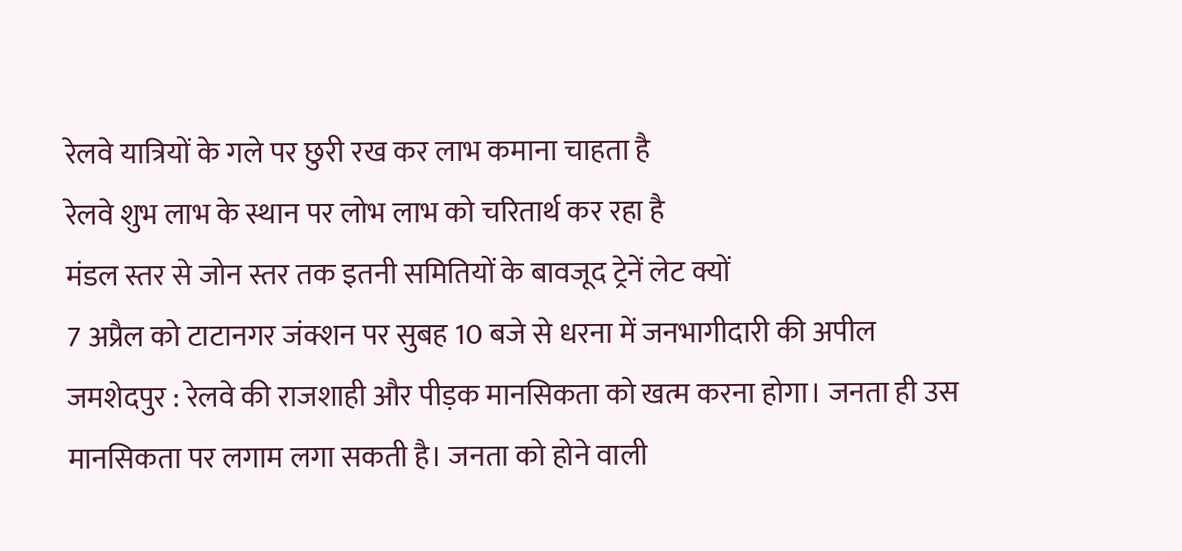रेलवे यात्रियों के गले पर छुरी रख कर लाभ कमाना चाहता है
रेलवे शुभ लाभ के स्थान पर लोभ लाभ को चरितार्थ कर रहा है
मंडल स्तर से जोन स्तर तक इतनी समितियों के बावजूद ट्रेनें लेट क्यों
7 अप्रैल को टाटानगर जंक्शन पर सुबह 10 बजे से धरना में जनभागीदारी की अपील
जमशेदपुर : रेलवे की राजशाही और पीड़क मानसिकता को खत्म करना होगा। जनता ही उस मानसिकता पर लगाम लगा सकती है। जनता को होने वाली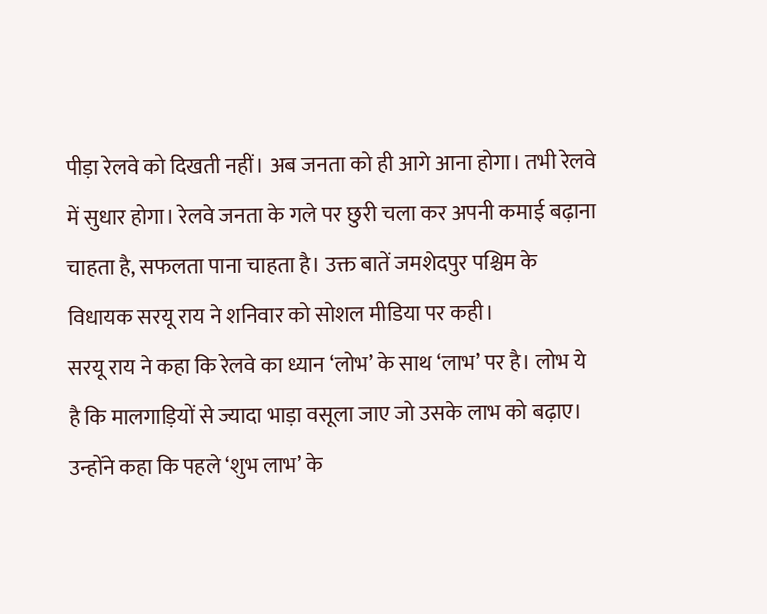पीड़ा रेलवे को दिखती नहीं। अब जनता को ही आगे आना होगा। तभी रेलवे में सुधार होगा। रेलवे जनता के गले पर छुरी चला कर अपनी कमाई बढ़ाना चाहता है, सफलता पाना चाहता है। उक्त बातें जमशेदपुर पश्चिम के विधायक सरयू राय ने शनिवार को सोशल मीडिया पर कही।
सरयू राय ने कहा कि रेलवे का ध्यान ‘लोभ’ के साथ ‘लाभ’ पर है। लोभ ये है कि मालगाड़ियों से ज्यादा भाड़ा वसूला जाए जो उसके लाभ को बढ़ाए। उन्होंने कहा कि पहले ‘शुभ लाभ’ के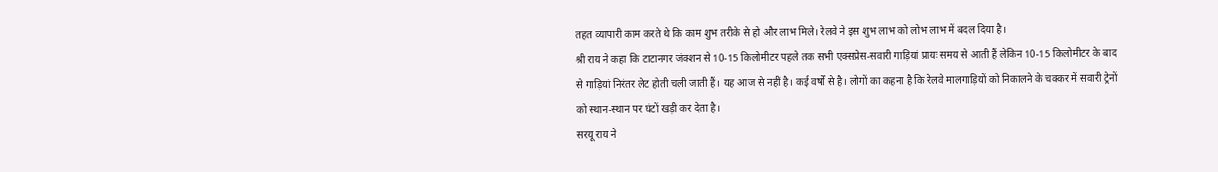तहत व्यापारी काम करते थे कि काम शुभ तरीके से हो और लाभ मिले। रेलवे ने इस शुभ लाभ को लोभ लाभ में बदल दिया है।
श्री राय ने कहा कि टाटानगर जंक्शन से 10-15 किलोमीटर पहले तक सभी एक्सप्रेस-सवारी गाड़ियां प्रायः समय से आती हैं लेकिन 10-15 किलोमीटर के बाद से गाड़ियां निरंतर लेट होती चली जाती हैं। यह आज से नहीं है। कई वर्षों से है। लोगों का कहना है कि रेलवे मालगाड़ियों को निकालने के चक्कर में सवारी ट्रेनों को स्थान-स्थान पर घंटों खड़ी कर देता है।
सरयू राय ने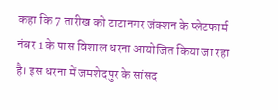कहा कि 7 तारीख को टाटानगर जंक्शन के प्लेटफार्म नंबर 1 के पास विशाल धरना आयोजित किया जा रहा है। इस धरना में जमशेदपुर के सांसद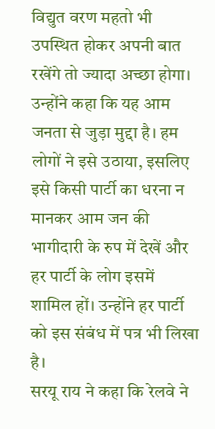विद्युत वरण महतो भी उपस्थित होकर अपनी बात रखेंगे तो ज्यादा अच्छा होगा। उन्होंने कहा कि यह आम जनता से जुड़ा मुद्दा है। हम लोगों ने इसे उठाया, इसलिए इसे किसी पार्टी का धरना न मानकर आम जन की भागीदारी के रुप में देखें और हर पार्टी के लोग इसमें शामिल हों। उन्होंने हर पार्टी को इस संबंध में पत्र भी लिखा है।
सरयू राय ने कहा कि रेलवे ने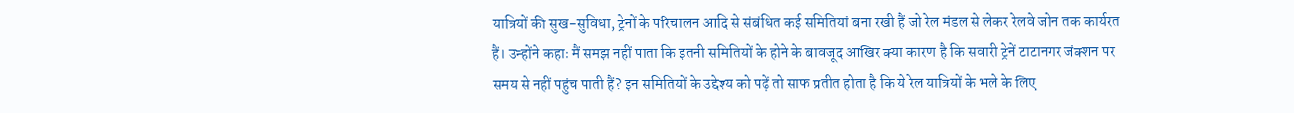यात्रियों की सुख-सुविधा, ट्रेनों के परिचालन आदि से संबंधित कई समितियां बना रखी हैं जो रेल मंडल से लेकर रेलवे जोन तक कार्यरत हैं। उन्होंने कहाः मैं समझ नहीं पाता कि इतनी समितियों के होने के बावजूद आखिर क्या कारण है कि सवारी ट्रेनें टाटानगर जंक्शन पर समय से नहीं पहुंच पाती हैं? इन समितियों के उद्देश्य को पढ़ें तो साफ प्रतीत होता है कि ये रेल यात्रियों के भले के लिए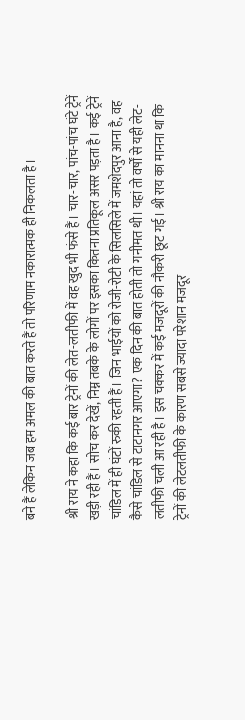बने हैं लेकिन जब हम अमल की बात करते हैं तो परिणाम नकारात्मक ही निकलता है।

श्री राय ने कहा कि कई बार ट्रेनों की लेत-लतीफी में वह खुद भी फंसे हैं। चार-चार, पांच-पांच घंटे ट्रेनें खड़ी रही हैं। सोच कर देखें, निम्न तबके के लोगों पर इसका कितना प्रतिकूल असर पड़ता है। कई ट्रेनें चांडिल में ही घंटों रुकी रहती हैं। जिन भाईयों को रोजी-रोटी के सिलसिले में जमशेदपुर आना है, वह कैसे चांडिल से टाटानगर आएगा? एक दिन की बात होती तो गनीमत थी। यहां तो वर्षों से यही लेट-लतीफी चली आ रही है। इस चक्कर में कई मजदूरों की नौकरी छूट गई। श्री राय का मानना था कि ट्रेनों की लेटलतीफी के कारण सबसे ज्यादा परेशान मजदूर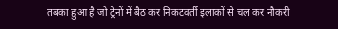तबका हुआ है जो ट्रेनों में बैठ कर निकटवर्ती इलाकों से चल कर नौकरी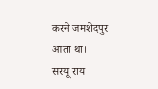करने जमशेदपुर आता था।
सरयू राय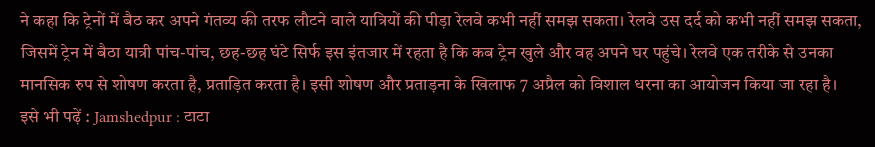ने कहा कि ट्रेनों में बैठ कर अपने गंतव्य की तरफ लौटने वाले यात्रियों की पीड़ा रेलवे कभी नहीं समझ सकता। रेलवे उस दर्द को कभी नहीं समझ सकता, जिसमें ट्रेन में बैठा यात्री पांच-पांच, छह-छह घंटे सिर्फ इस इंतजार में रहता है कि कब ट्रेन खुले और वह अपने घर पहुंचे। रेलवे एक तरीके से उनका मानसिक रुप से शोषण करता है, प्रताड़ित करता है। इसी शोषण और प्रताड़ना के खिलाफ 7 अप्रैल को विशाल धरना का आयोजन किया जा रहा है।
इसे भी पढ़ें : Jamshedpur : टाटा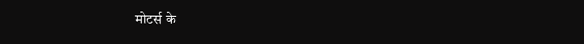मोटर्स के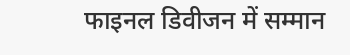फाइनल डिवीजन में सम्मान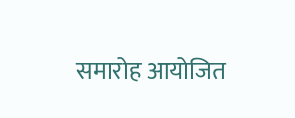समारोह आयोजित